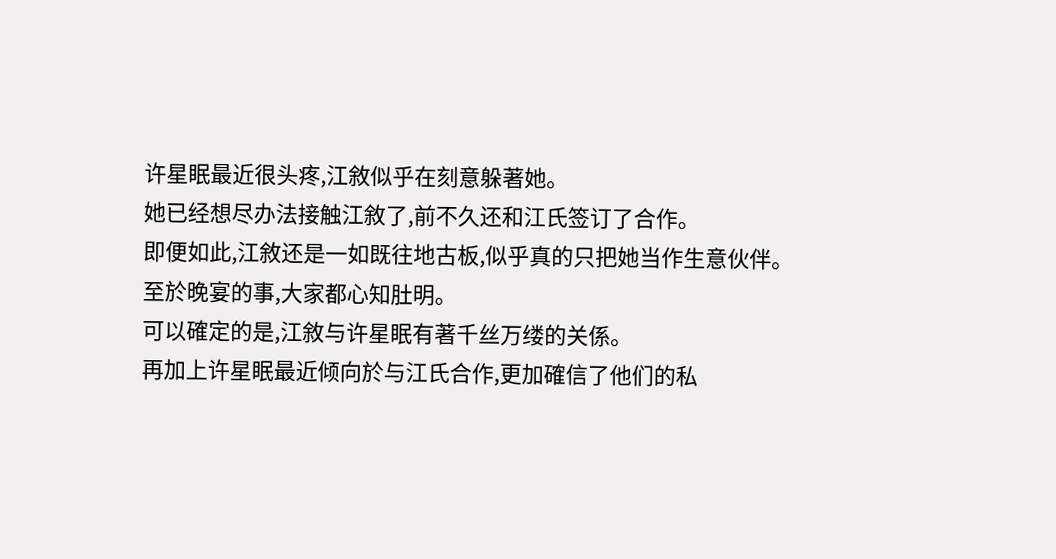许星眠最近很头疼,江敘似乎在刻意躲著她。
她已经想尽办法接触江敘了,前不久还和江氏签订了合作。
即便如此,江敘还是一如既往地古板,似乎真的只把她当作生意伙伴。
至於晚宴的事,大家都心知肚明。
可以確定的是,江敘与许星眠有著千丝万缕的关係。
再加上许星眠最近倾向於与江氏合作,更加確信了他们的私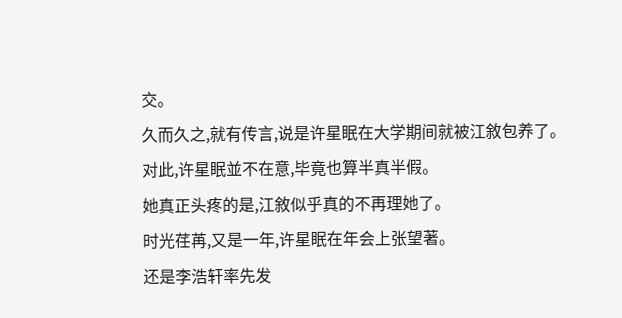交。
久而久之,就有传言,说是许星眠在大学期间就被江敘包养了。
对此,许星眠並不在意,毕竟也算半真半假。
她真正头疼的是,江敘似乎真的不再理她了。
时光荏苒,又是一年,许星眠在年会上张望著。
还是李浩轩率先发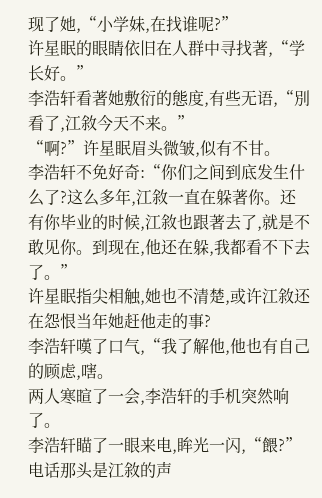现了她,“小学妹,在找谁呢?”
许星眠的眼睛依旧在人群中寻找著,“学长好。”
李浩轩看著她敷衍的態度,有些无语,“別看了,江敘今天不来。”
“啊?”许星眠眉头微皱,似有不甘。
李浩轩不免好奇:“你们之间到底发生什么了?这么多年,江敘一直在躲著你。还有你毕业的时候,江敘也跟著去了,就是不敢见你。到现在,他还在躲,我都看不下去了。”
许星眠指尖相触,她也不清楚,或许江敘还在怨恨当年她赶他走的事?
李浩轩嘆了口气,“我了解他,他也有自己的顾虑,嗐。
两人寒暄了一会,李浩轩的手机突然响了。
李浩轩瞄了一眼来电,眸光一闪,“餵?”
电话那头是江敘的声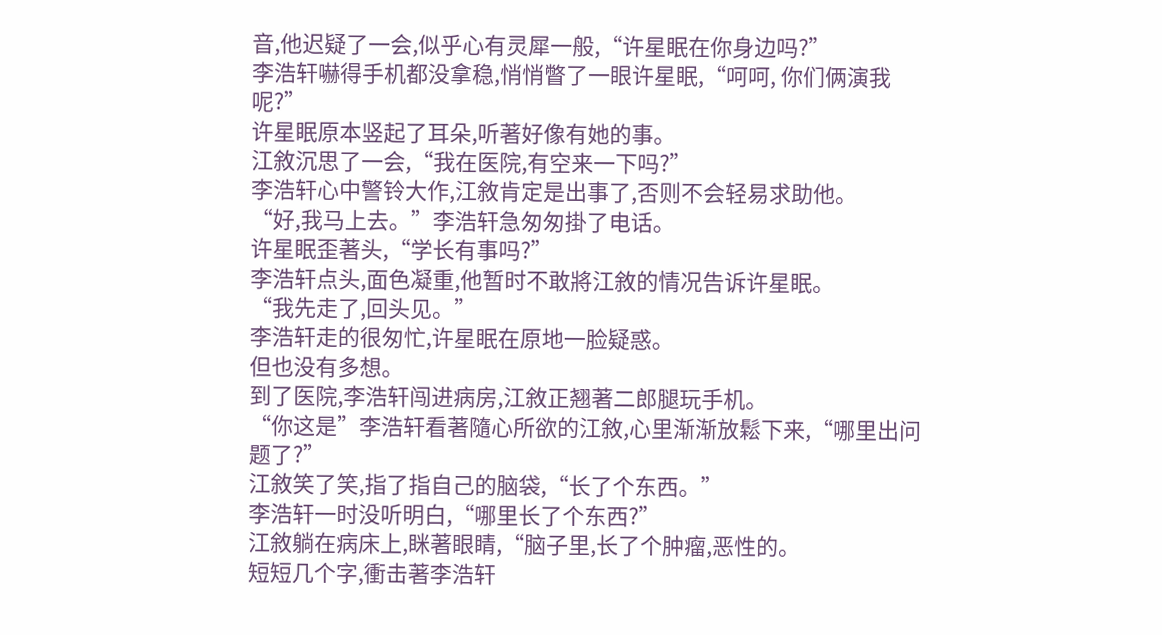音,他迟疑了一会,似乎心有灵犀一般,“许星眠在你身边吗?”
李浩轩嚇得手机都没拿稳,悄悄瞥了一眼许星眠,“呵呵, 你们俩演我呢?”
许星眠原本竖起了耳朵,听著好像有她的事。
江敘沉思了一会,“我在医院,有空来一下吗?”
李浩轩心中警铃大作,江敘肯定是出事了,否则不会轻易求助他。
“好,我马上去。”李浩轩急匆匆掛了电话。
许星眠歪著头,“学长有事吗?”
李浩轩点头,面色凝重,他暂时不敢將江敘的情况告诉许星眠。
“我先走了,回头见。”
李浩轩走的很匆忙,许星眠在原地一脸疑惑。
但也没有多想。
到了医院,李浩轩闯进病房,江敘正翘著二郎腿玩手机。
“你这是”李浩轩看著隨心所欲的江敘,心里渐渐放鬆下来,“哪里出问题了?”
江敘笑了笑,指了指自己的脑袋,“长了个东西。”
李浩轩一时没听明白,“哪里长了个东西?”
江敘躺在病床上,眯著眼睛,“脑子里,长了个肿瘤,恶性的。
短短几个字,衝击著李浩轩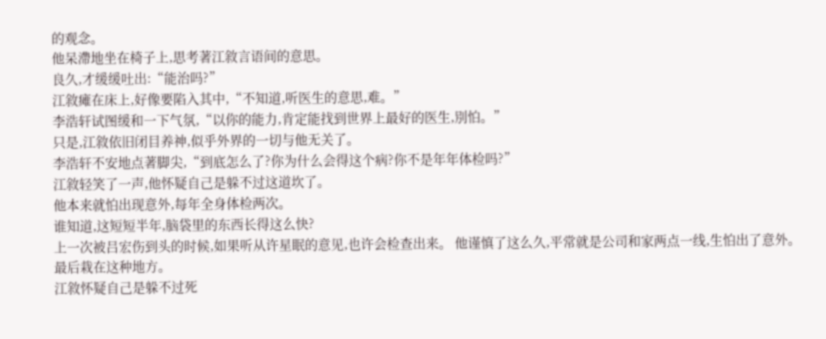的观念。
他呆滯地坐在椅子上,思考著江敘言语间的意思。
良久,才缓缓吐出:“能治吗?”
江敘瘫在床上,好像要陷入其中,“不知道,听医生的意思,难。”
李浩轩试图缓和一下气氛,“以你的能力,肯定能找到世界上最好的医生,別怕。”
只是,江敘依旧闭目养神,似乎外界的一切与他无关了。
李浩轩不安地点著脚尖,“到底怎么了?你为什么会得这个病?你不是年年体检吗?”
江敘轻笑了一声,他怀疑自己是躲不过这道坎了。
他本来就怕出现意外,每年全身体检两次。
谁知道,这短短半年,脑袋里的东西长得这么快?
上一次被吕宏伤到头的时候,如果听从许星眠的意见,也许会检查出来。 他谨慎了这么久,平常就是公司和家两点一线,生怕出了意外。
最后栽在这种地方。
江敘怀疑自己是躲不过死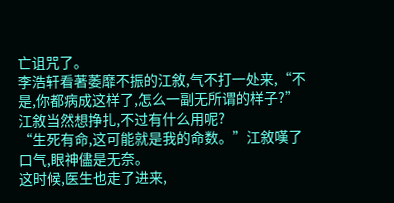亡诅咒了。
李浩轩看著萎靡不振的江敘,气不打一处来,“不是,你都病成这样了,怎么一副无所谓的样子?”
江敘当然想挣扎,不过有什么用呢?
“生死有命,这可能就是我的命数。”江敘嘆了口气,眼神儘是无奈。
这时候,医生也走了进来,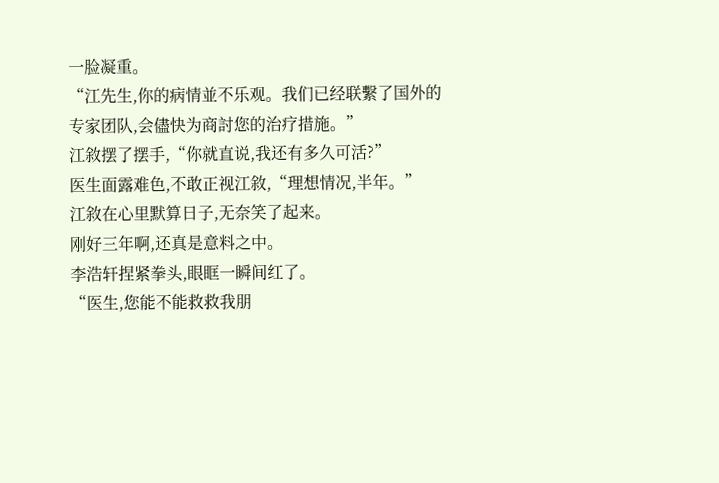一脸凝重。
“江先生,你的病情並不乐观。我们已经联繫了国外的专家团队,会儘快为商討您的治疗措施。”
江敘摆了摆手,“你就直说,我还有多久可活?”
医生面露难色,不敢正视江敘,“理想情况,半年。”
江敘在心里默算日子,无奈笑了起来。
刚好三年啊,还真是意料之中。
李浩轩捏紧拳头,眼眶一瞬间红了。
“医生,您能不能救救我朋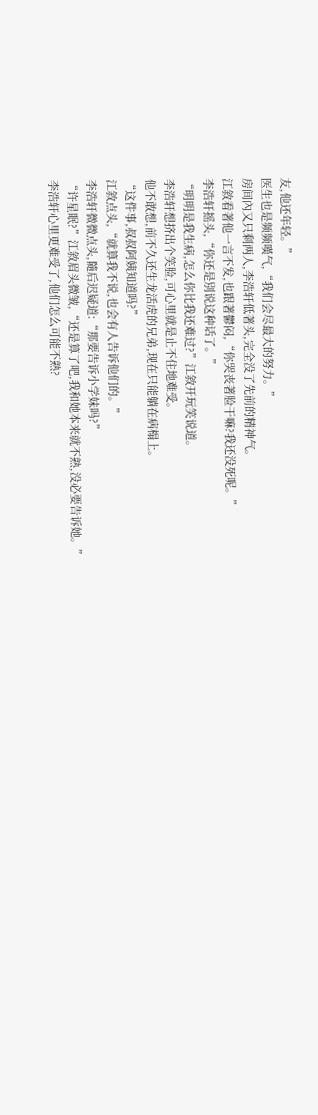友,他还年轻。”
医生也是频频嘆气,“我们会尽最大的努力。”
房间內又只剩两人,李浩轩低著头,完全没了先前的精神气。
江敘看著他一言不发,也跟著鬱闷,“你哭丧著脸干嘛?我还没死呢。”
李浩轩摇头,“你还是別说这种话了。”
“明明是我生病,怎么你比我还难过?”江敘开玩笑说道。
李浩轩想挤出个笑脸,可心里就是止不住地难受。
他不敢想,前不久还生龙活虎的兄弟,现在只能躺在病榻上。
“这件事,叔叔阿姨知道吗?”
江敘点头,“就算我不说,也会有人告诉他们的。”
李浩轩微微点头,隨后迟疑道:“那要告诉小学妹吗?”
“许星眠?”江敘眉头微皱,“还是算了吧,我和她本来就不熟,没必要告诉她。”
李浩轩心里更难受了,他们怎么可能不熟?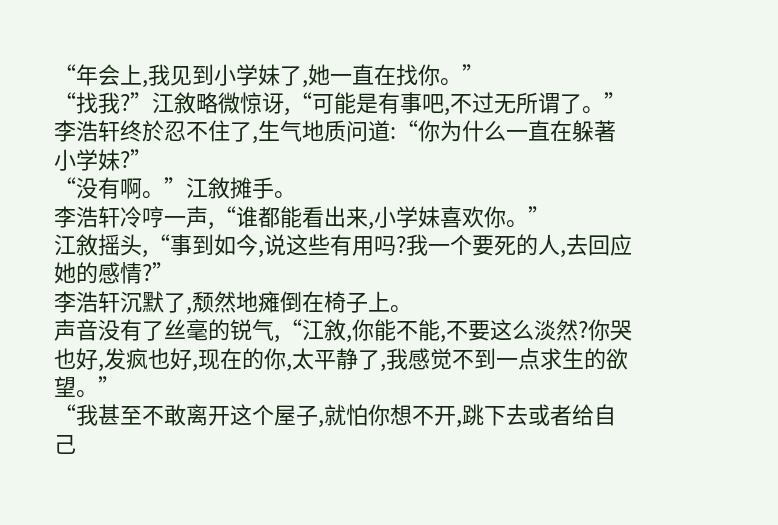“年会上,我见到小学妹了,她一直在找你。”
“找我?”江敘略微惊讶,“可能是有事吧,不过无所谓了。”
李浩轩终於忍不住了,生气地质问道:“你为什么一直在躲著小学妹?”
“没有啊。”江敘摊手。
李浩轩冷哼一声,“谁都能看出来,小学妹喜欢你。”
江敘摇头,“事到如今,说这些有用吗?我一个要死的人,去回应她的感情?”
李浩轩沉默了,颓然地瘫倒在椅子上。
声音没有了丝毫的锐气,“江敘,你能不能,不要这么淡然?你哭也好,发疯也好,现在的你,太平静了,我感觉不到一点求生的欲望。”
“我甚至不敢离开这个屋子,就怕你想不开,跳下去或者给自己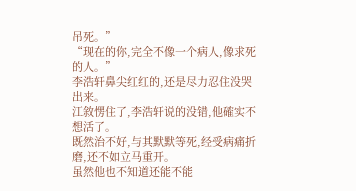吊死。”
“现在的你,完全不像一个病人,像求死的人。”
李浩轩鼻尖红红的,还是尽力忍住没哭出来。
江敘愣住了,李浩轩说的没错,他確实不想活了。
既然治不好,与其默默等死,经受病痛折磨,还不如立马重开。
虽然他也不知道还能不能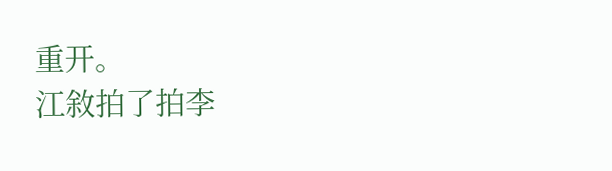重开。
江敘拍了拍李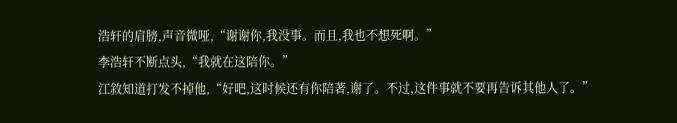浩轩的肩膀,声音微哑,“谢谢你,我没事。而且,我也不想死啊。”
李浩轩不断点头,“我就在这陪你。”
江敘知道打发不掉他,“好吧,这时候还有你陪著,谢了。不过,这件事就不要再告诉其他人了。”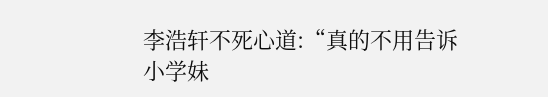李浩轩不死心道:“真的不用告诉小学妹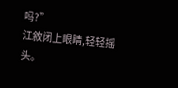吗?”
江敘闭上眼睛,轻轻摇头。